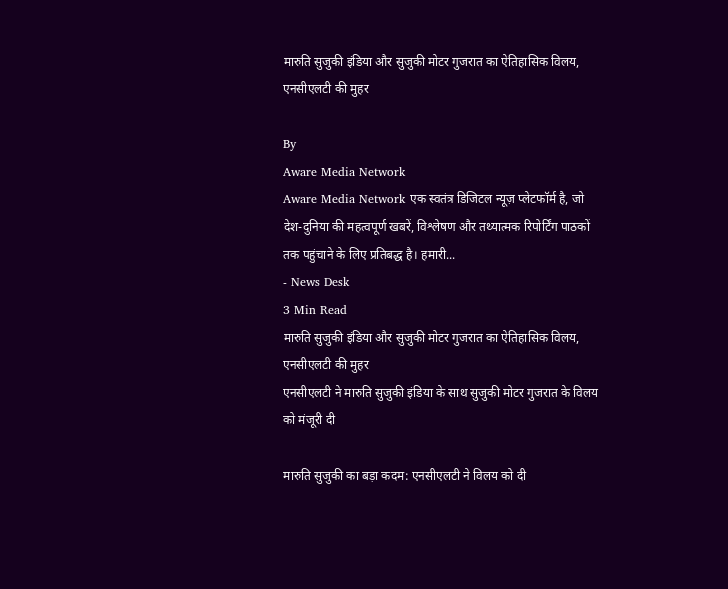मारुति सुजुकी इंडिया और सुजुकी मोटर गुजरात का ऐतिहासिक विलय, एनसीएलटी की मुहर

By
Aware Media Network
Aware Media Network एक स्वतंत्र डिजिटल न्यूज़ प्लेटफॉर्म है, जो देश-दुनिया की महत्वपूर्ण खबरें, विश्लेषण और तथ्यात्मक रिपोर्टिंग पाठकों तक पहुंचाने के लिए प्रतिबद्ध है। हमारी...
- News Desk
3 Min Read
मारुति सुजुकी इंडिया और सुजुकी मोटर गुजरात का ऐतिहासिक विलय, एनसीएलटी की मुहर
एनसीएलटी ने मारुति सुजुकी इंडिया के साथ सुजुकी मोटर गुजरात के विलय को मंजूरी दी

मारुति सुजुकी का बड़ा कदम: एनसीएलटी ने विलय को दी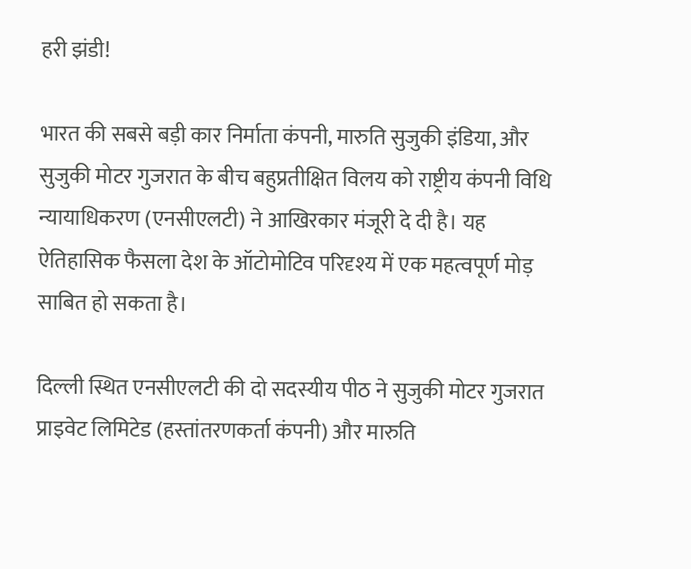हरी झंडी!

भारत की सबसे बड़ी कार निर्माता कंपनी, मारुति सुजुकी इंडिया, और सुजुकी मोटर गुजरात के बीच बहुप्रतीक्षित विलय को राष्ट्रीय कंपनी विधि न्यायाधिकरण (एनसीएलटी) ने आखिरकार मंजूरी दे दी है। यह ऐतिहासिक फैसला देश के ऑटोमोटिव परिदृश्य में एक महत्वपूर्ण मोड़ साबित हो सकता है।

दिल्ली स्थित एनसीएलटी की दो सदस्यीय पीठ ने सुजुकी मोटर गुजरात प्राइवेट लिमिटेड (हस्तांतरणकर्ता कंपनी) और मारुति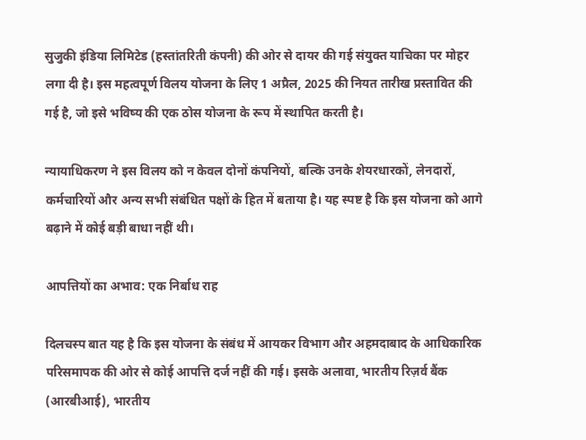सुजुकी इंडिया लिमिटेड (हस्तांतरिती कंपनी) की ओर से दायर की गई संयुक्त याचिका पर मोहर लगा दी है। इस महत्वपूर्ण विलय योजना के लिए 1 अप्रैल, 2025 की नियत तारीख प्रस्तावित की गई है, जो इसे भविष्य की एक ठोस योजना के रूप में स्थापित करती है।

न्यायाधिकरण ने इस विलय को न केवल दोनों कंपनियों, बल्कि उनके शेयरधारकों, लेनदारों, कर्मचारियों और अन्य सभी संबंधित पक्षों के हित में बताया है। यह स्पष्ट है कि इस योजना को आगे बढ़ाने में कोई बड़ी बाधा नहीं थी।

आपत्तियों का अभाव: एक निर्बाध राह

दिलचस्प बात यह है कि इस योजना के संबंध में आयकर विभाग और अहमदाबाद के आधिकारिक परिसमापक की ओर से कोई आपत्ति दर्ज नहीं की गई। इसके अलावा, भारतीय रिज़र्व बैंक (आरबीआई), भारतीय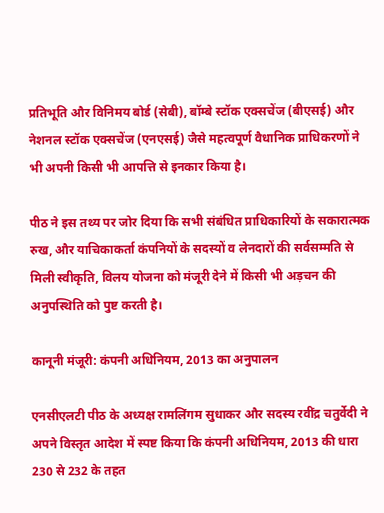प्रतिभूति और विनिमय बोर्ड (सेबी), बॉम्बे स्टॉक एक्सचेंज (बीएसई) और नेशनल स्टॉक एक्सचेंज (एनएसई) जैसे महत्वपूर्ण वैधानिक प्राधिकरणों ने भी अपनी किसी भी आपत्ति से इनकार किया है।

पीठ ने इस तथ्य पर जोर दिया कि सभी संबंधित प्राधिकारियों के सकारात्मक रुख, और याचिकाकर्ता कंपनियों के सदस्यों व लेनदारों की सर्वसम्मति से मिली स्वीकृति, विलय योजना को मंजूरी देने में किसी भी अड़चन की अनुपस्थिति को पुष्ट करती है।

कानूनी मंजूरी: कंपनी अधिनियम, 2013 का अनुपालन

एनसीएलटी पीठ के अध्यक्ष रामलिंगम सुधाकर और सदस्य रवींद्र चतुर्वेदी ने अपने विस्तृत आदेश में स्पष्ट किया कि कंपनी अधिनियम, 2013 की धारा 230 से 232 के तहत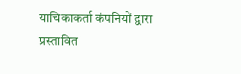याचिकाकर्ता कंपनियों द्वारा प्रस्तावित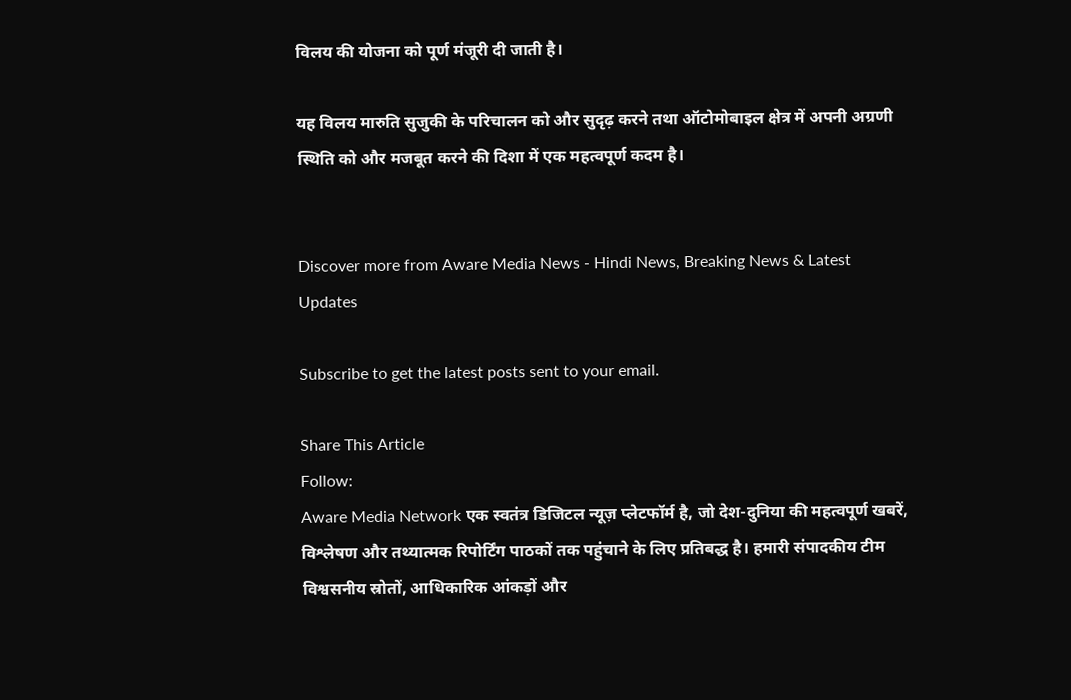विलय की योजना को पूर्ण मंजूरी दी जाती है।

यह विलय मारुति सुजुकी के परिचालन को और सुदृढ़ करने तथा ऑटोमोबाइल क्षेत्र में अपनी अग्रणी स्थिति को और मजबूत करने की दिशा में एक महत्वपूर्ण कदम है।


Discover more from Aware Media News - Hindi News, Breaking News & Latest Updates

Subscribe to get the latest posts sent to your email.

Share This Article
Follow:
Aware Media Network एक स्वतंत्र डिजिटल न्यूज़ प्लेटफॉर्म है, जो देश-दुनिया की महत्वपूर्ण खबरें, विश्लेषण और तथ्यात्मक रिपोर्टिंग पाठकों तक पहुंचाने के लिए प्रतिबद्ध है। हमारी संपादकीय टीम विश्वसनीय स्रोतों, आधिकारिक आंकड़ों और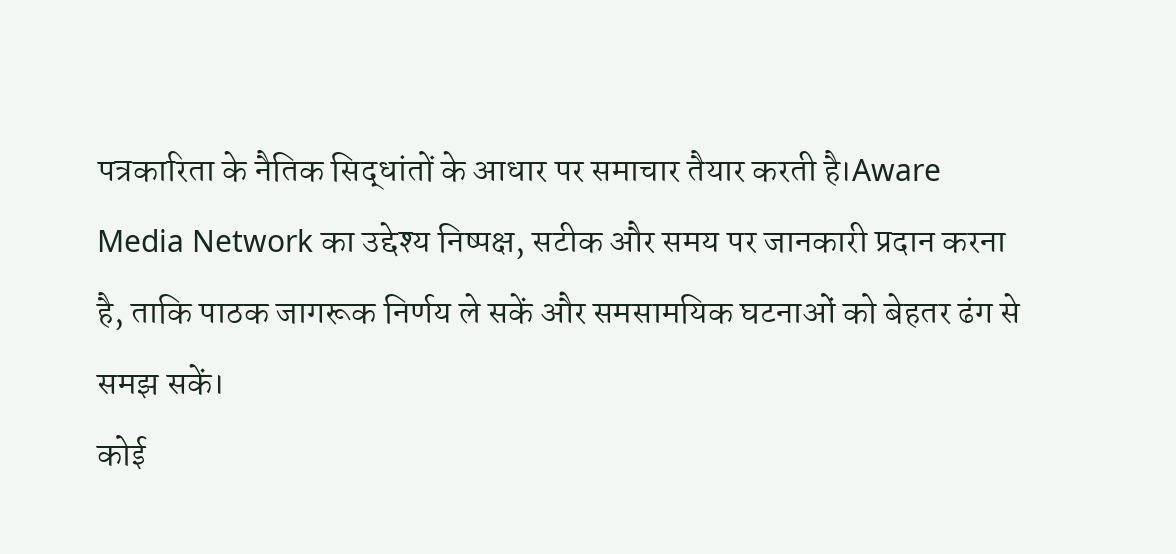पत्रकारिता के नैतिक सिद्धांतों के आधार पर समाचार तैयार करती है।Aware Media Network का उद्देश्य निष्पक्ष, सटीक और समय पर जानकारी प्रदान करना है, ताकि पाठक जागरूक निर्णय ले सकें और समसामयिक घटनाओं को बेहतर ढंग से समझ सकें।
कोई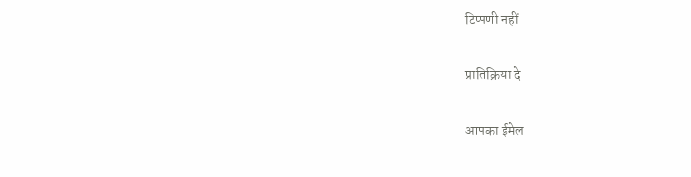टिप्पणी नहीं

प्रातिक्रिया दे

आपका ईमेल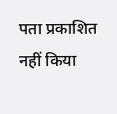पता प्रकाशित नहीं किया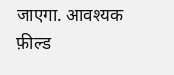जाएगा. आवश्यक फ़ील्ड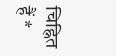चिह्नित हैं *